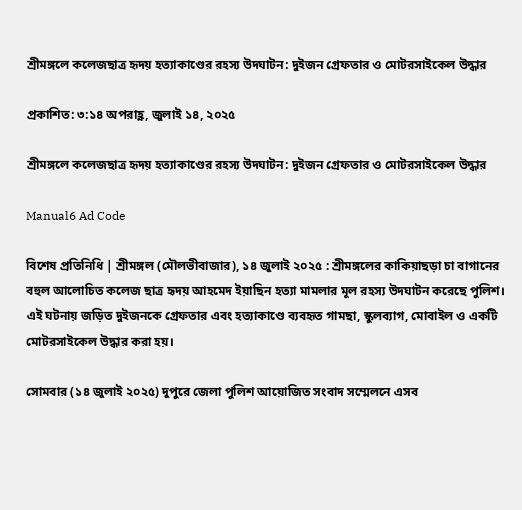শ্রীমঙ্গলে কলেজছাত্র হৃদয় হত্যাকাণ্ডের রহস্য উদঘাটন: দুইজন গ্রেফতার ও মোটরসাইকেল উদ্ধার

প্রকাশিত: ৩:১৪ অপরাহ্ণ, জুলাই ১৪, ২০২৫

শ্রীমঙ্গলে কলেজছাত্র হৃদয় হত্যাকাণ্ডের রহস্য উদঘাটন: দুইজন গ্রেফতার ও মোটরসাইকেল উদ্ধার

Manual6 Ad Code

বিশেষ প্রতিনিধি | শ্রীমঙ্গল (মৌলভীবাজার), ১৪ জুলাই ২০২৫ : শ্রীমঙ্গলের কাকিয়াছড়া চা বাগানের বহুল আলোচিত কলেজ ছাত্র হৃদয় আহমেদ ইয়াছিন হত্যা মামলার মূল রহস্য উদঘাটন করেছে পুলিশ। এই ঘটনায় জড়িত দুইজনকে গ্রেফতার এবং হত্যাকাণ্ডে ব্যবহৃত গামছা, স্কুলব্যাগ, মোবাইল ও একটি মোটরসাইকেল উদ্ধার করা হয়।

সোমবার (১৪ জুলাই ২০২৫) দুপুরে জেলা পুলিশ আয়োজিত সংবাদ সম্মেলনে এসব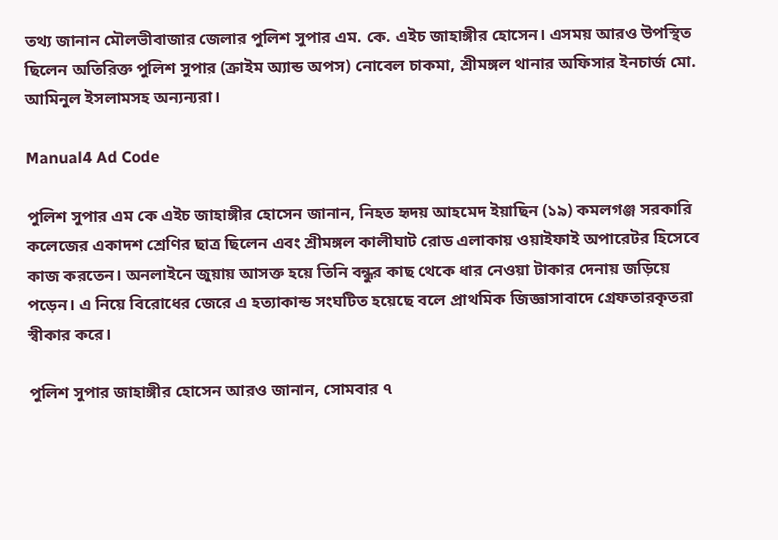তথ্য জানান মৌলভীবাজার জেলার পুলিশ সুপার এম. কে. এইচ জাহাঙ্গীর হোসেন। এসময় আরও উপস্থিত ছিলেন অতিরিক্ত পুলিশ সুপার (ক্রাইম অ্যান্ড অপস) নোবেল চাকমা, শ্রীমঙ্গল থানার অফিসার ইনচার্জ মো. আমিনুল ইসলামসহ অন্যন্যরা।

Manual4 Ad Code

পুলিশ সুপার এম কে এইচ জাহাঙ্গীর হোসেন জানান, নিহত হৃদয় আহমেদ ইয়াছিন (১৯) কমলগঞ্জ সরকারি কলেজের একাদশ শ্রেণির ছাত্র ছিলেন এবং শ্রীমঙ্গল কালীঘাট রোড এলাকায় ওয়াইফাই অপারেটর হিসেবে কাজ করতেন। অনলাইনে জুয়ায় আসক্ত হয়ে তিনি বন্ধুর কাছ থেকে ধার নেওয়া টাকার দেনায় জড়িয়ে পড়েন। এ নিয়ে বিরোধের জেরে এ হত্যাকান্ড সংঘটিত হয়েছে বলে প্রাথমিক জিজ্ঞাসাবাদে গ্রেফতারকৃতরা স্বীকার করে।

পুলিশ সুপার জাহাঙ্গীর হোসেন আরও জানান, সোমবার ৭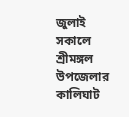জুলাই সকালে শ্রীমঙ্গল উপজেলার কালিঘাট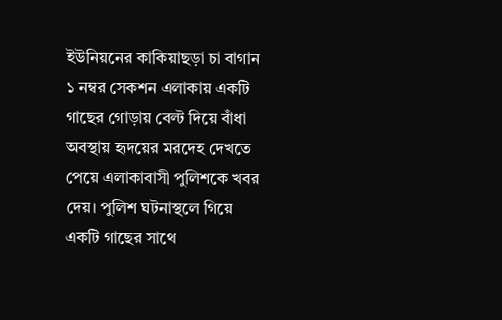ইউনিয়নের কাকিয়াছড়া চা বাগান ১ নম্বর সেকশন এলাকায় একটি গাছের গোড়ায় বেল্ট দিয়ে বাঁধা অবস্থায় হৃদয়ের মরদেহ দেখতে পেয়ে এলাকাবাসী পুলিশকে খবর দেয়। পুলিশ ঘটনাস্থলে গিয়ে একটি গাছের সাথে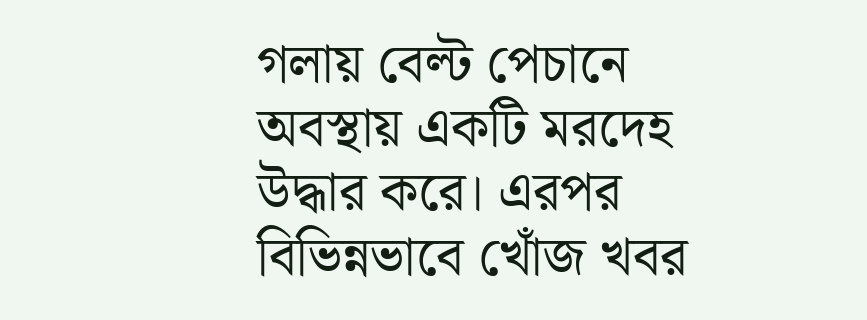গলায় বেল্ট পেচানে অবস্থায় একটি মরদেহ উদ্ধার করে। এরপর বিভিন্নভাবে খোঁজ খবর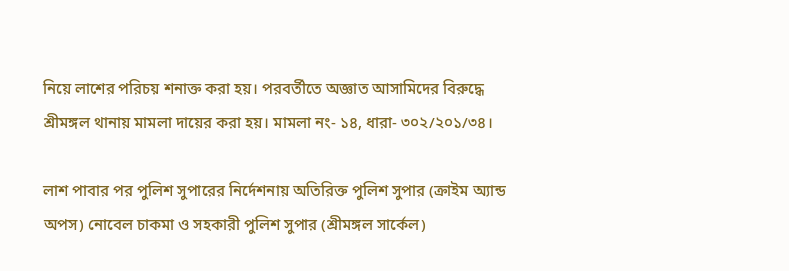নিয়ে লাশের পরিচয় শনাক্ত করা হয়। পরবর্তীতে অজ্ঞাত আসামিদের বিরুদ্ধে শ্রীমঙ্গল থানায় মামলা দায়ের করা হয়। মামলা নং- ১৪, ধারা- ৩০২/২০১/৩৪।

লাশ পাবার পর পুলিশ সুপারের নির্দেশনায় অতিরিক্ত পুলিশ সুপার (ক্রাইম অ্যান্ড অপস) নোবেল চাকমা ও সহকারী পুলিশ সুপার (শ্রীমঙ্গল সার্কেল)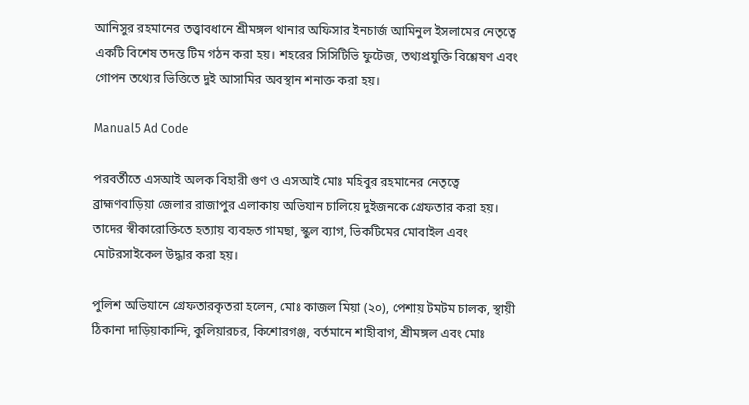আনিসুর রহমানের তত্ত্বাবধানে শ্রীমঙ্গল থানার অফিসার ইনচার্জ আমিনুল ইসলামের নেতৃত্বে একটি বিশেষ তদন্ত টিম গঠন করা হয়। শহরের সিসিটিভি ফুটেজ, তথ্যপ্রযুক্তি বিশ্লেষণ এবং গোপন তথ্যের ভিত্তিতে দুই আসামির অবস্থান শনাক্ত করা হয়।

Manual5 Ad Code

পরবর্তীতে এসআই অলক বিহারী গুণ ও এসআই মোঃ মহিবুর রহমানের নেতৃত্বে ব্রাহ্মণবাড়িয়া জেলার রাজাপুর এলাকায় অভিযান চালিয়ে দুইজনকে গ্রেফতার করা হয়। তাদের স্বীকারোক্তিতে হত্যায় ব্যবহৃত গামছা, স্কুল ব্যাগ, ভিকটিমের মোবাইল এবং মোটরসাইকেল উদ্ধার করা হয়।

পুলিশ অভিযানে গ্রেফতারকৃতরা হলেন, মোঃ কাজল মিয়া (২০), পেশায় টমটম চালক, স্থায়ী ঠিকানা দাড়িয়াকান্দি, কুলিয়ারচর, কিশোরগঞ্জ, বর্তমানে শাহীবাগ, শ্রীমঙ্গল এবং মোঃ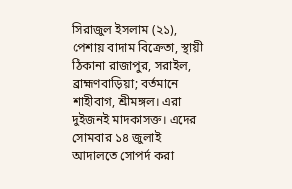সিরাজুল ইসলাম (২১), পেশায় বাদাম বিক্রেতা, স্থায়ী ঠিকানা রাজাপুর, সরাইল, ব্রাহ্মণবাড়িয়া; বর্তমানে শাহীবাগ, শ্রীমঙ্গল। এরা দুইজনই মাদকাসক্ত। এদের সোমবার ১৪ জুলাই আদালতে সোপর্দ করা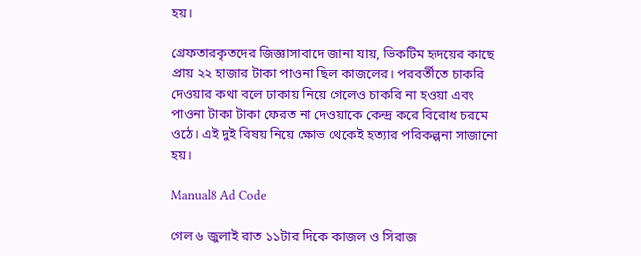হয়।

গ্রেফতারকৃতদের জিজ্ঞাসাবাদে জানা যায়, ভিকটিম হৃদয়ের কাছে প্রায় ২২ হাজার টাকা পাওনা ছিল কাজলের। পরবর্তীতে চাকরি দেওয়ার কথা বলে ঢাকায় নিয়ে গেলেও চাকরি না হওয়া এবং পাওনা টাকা টাকা ফেরত না দেওয়াকে কেন্দ্র করে বিরোধ চরমে ওঠে। এই দুই বিষয় নিয়ে ক্ষোভ থেকেই হত্যার পরিকল্পনা সাজানো হয়।

Manual8 Ad Code

গেল ৬ জুলাই রাত ১১টার দিকে কাজল ও সিরাজ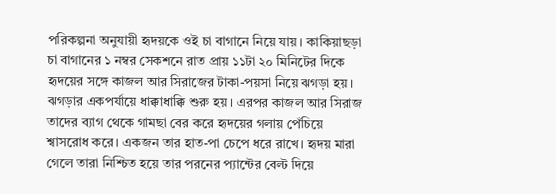পরিকল্পনা অনুযায়ী হৃদয়কে ওই চা বাগানে নিয়ে যায়। কাকিয়াছড়া চা বাগানের ১ নম্বর সেকশনে রাত প্রায় ১১টা ২০ মিনিটের দিকে হৃদয়ের সঙ্গে কাজল আর সিরাজের টাকা-পয়সা নিয়ে ঝগড়া হয়। ঝগড়ার একপর্যায়ে ধাক্কাধাক্কি শুরু হয়। এরপর কাজল আর সিরাজ তাদের ব্যাগ থেকে গামছা বের করে হৃদয়ের গলায় পেঁচিয়ে শ্বাসরোধ করে। একজন তার হাত-পা চেপে ধরে রাখে। হৃদয় মারা গেলে তারা নিশ্চিত হয়ে তার পরনের প্যান্টের বেল্ট দিয়ে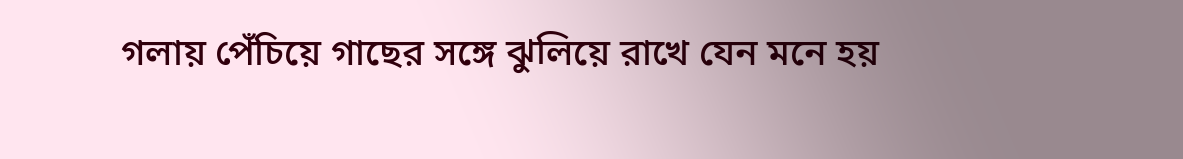গলায় পেঁচিয়ে গাছের সঙ্গে ঝুলিয়ে রাখে যেন মনে হয়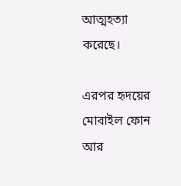আত্মহত্যা করেছে।

এরপর হৃদয়ের মোবাইল ফোন আর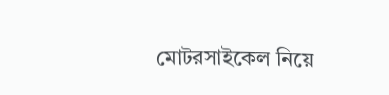মোটরসাইকেল নিয়ে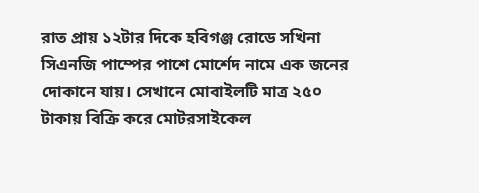রাত প্রায় ১২টার দিকে হবিগঞ্জ রোডে সখিনা সিএনজি পাম্পের পাশে মোর্শেদ নামে এক জনের দোকানে যায়। সেখানে মোবাইলটি মাত্র ২৫০ টাকায় বিক্রি করে মোটরসাইকেল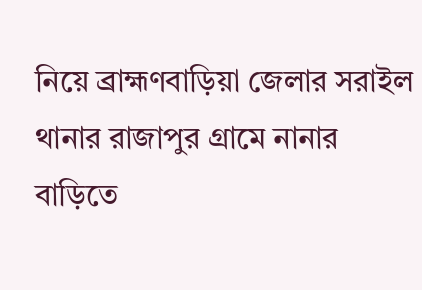নিয়ে ব্রাহ্মণবাড়িয়া জেলার সরাইল থানার রাজাপুর গ্রামে নানার বাড়িতে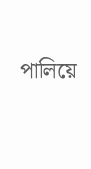পালিয়ে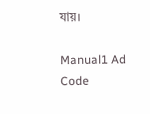যায়।

Manual1 Ad Code